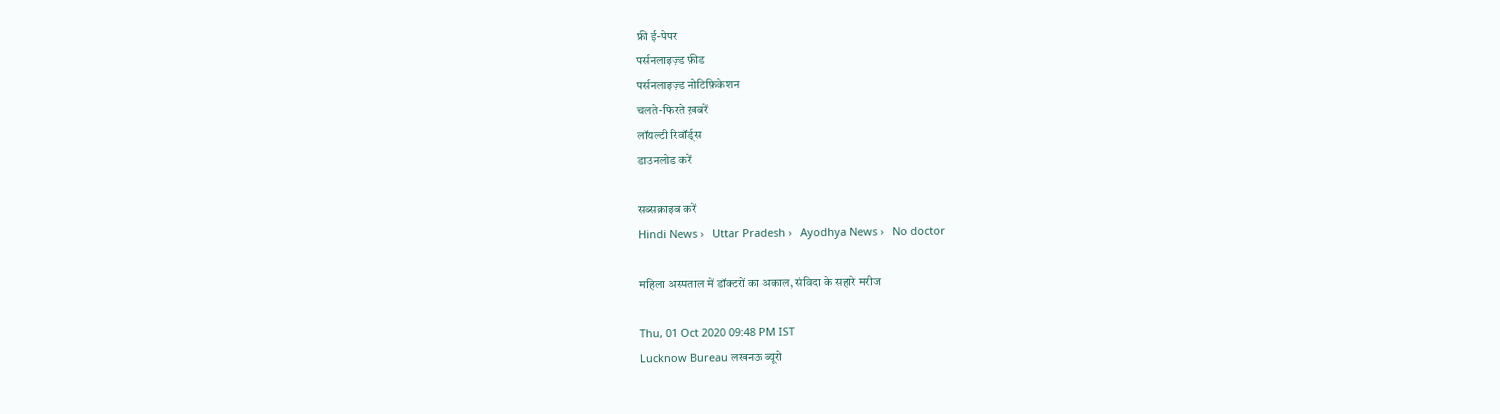फ्री ई-पेपर
पर्सनलाइज़्ड फ़ीड
पर्सनलाइज़्ड नोटिफ़िकेशन
चलते-फिरते ख़बरें
लॉयल्टी रिवॉर्ड्स
डाउनलोड करें

सब्सक्राइब करें
Hindi News ›   Uttar Pradesh ›   Ayodhya News ›   No doctor

महिला अस्पताल में डॉक्टरों का अकाल, संविदा के सहारे मरीज

Thu, 01 Oct 2020 09:48 PM IST
Lucknow Bureau लखनऊ ब्यूरो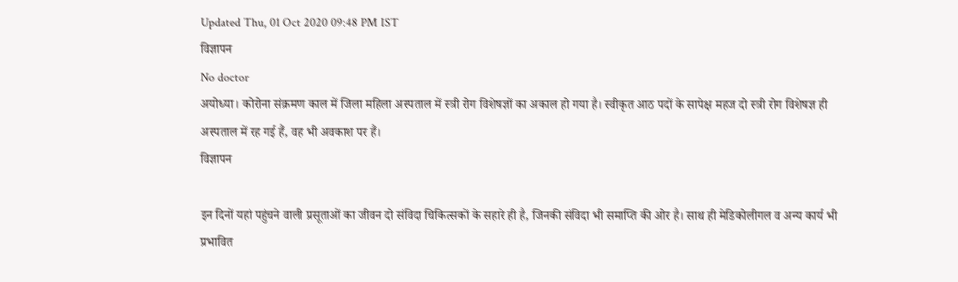Updated Thu, 01 Oct 2020 09:48 PM IST
विज्ञापन
No doctor
अयोध्या। कोरोना संक्रमण काल में जिला महिला अस्पताल में स्त्री रोग विशेषज्ञों का अकाल हो गया है। स्वीकृत आठ पदों के सापेक्ष महज दो स्त्री रोग विशेषज्ञ ही अस्पताल में रह गई हैं, वह भी अवकाश पर हैं।
विज्ञापन

इन दिनों यहां पहुंचने वाली प्रसूताओं का जीवन दो संविदा चिकित्सकों के सहारे ही है, जिनकी संविदा भी समाप्ति की ओर है। साथ ही मेडिकोलीगल व अन्य कार्य भी प्रभावित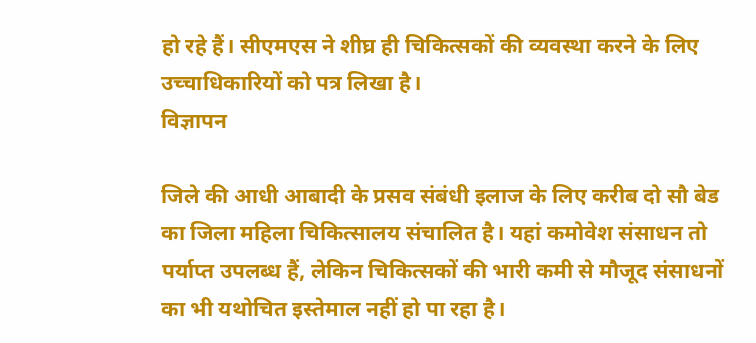हो रहे हैं। सीएमएस ने शीघ्र ही चिकित्सकों की व्यवस्था करने के लिए उच्चाधिकारियों को पत्र लिखा है।
विज्ञापन

जिले की आधी आबादी के प्रसव संबंधी इलाज के लिए करीब दो सौ बेड का जिला महिला चिकित्सालय संचालित है। यहां कमोवेश संसाधन तो पर्याप्त उपलब्ध हैं, लेकिन चिकित्सकों की भारी कमी से मौजूद संसाधनों का भी यथोचित इस्तेमाल नहीं हो पा रहा है।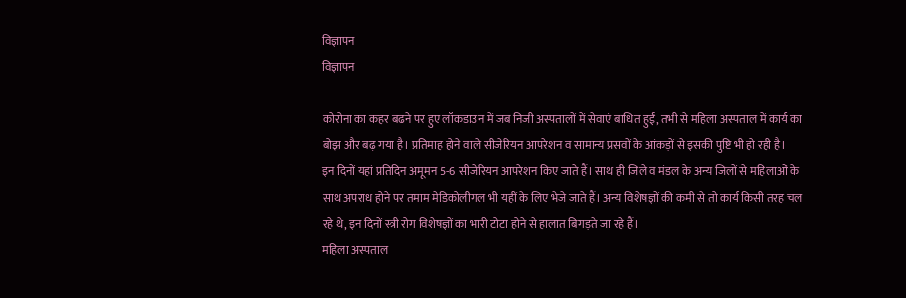विज्ञापन
विज्ञापन

कोरोना का कहर बढने पर हुए लॉकडाउन में जब निजी अस्पतालों में सेवाएं बाधित हुईं, तभी से महिला अस्पताल में कार्य का बोझ और बढ़ गया है। प्रतिमाह होने वाले सीजेरियन आपरेशन व सामान्य प्रसवों के आंकड़ों से इसकी पुष्टि भी हो रही है।
इन दिनों यहां प्रतिदिन अमूमन 5-6 सीजेरियन आपरेशन किए जाते हैं। साथ ही जिले व मंडल के अन्य जिलों से महिलाओं के साथ अपराध होने पर तमाम मेडिकोलीगल भी यहीं के लिए भेजे जाते हैं। अन्य विशेषज्ञों की कमी से तो कार्य किसी तरह चल रहे थे, इन दिनों स्त्री रोग विशेषज्ञों का भारी टोटा होने से हालात बिगड़ते जा रहे हैं।
महिला अस्पताल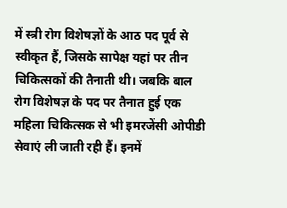में स्त्री रोग विशेषज्ञों के आठ पद पूर्व से स्वीकृत हैं, जिसके सापेक्ष यहां पर तीन चिकित्सकों की तैनाती थी। जबकि बाल रोग विशेषज्ञ के पद पर तैनात हुई एक महिला चिकित्सक से भी इमरजेंसी ओपीडी सेवाएं ली जाती रही हैं। इनमें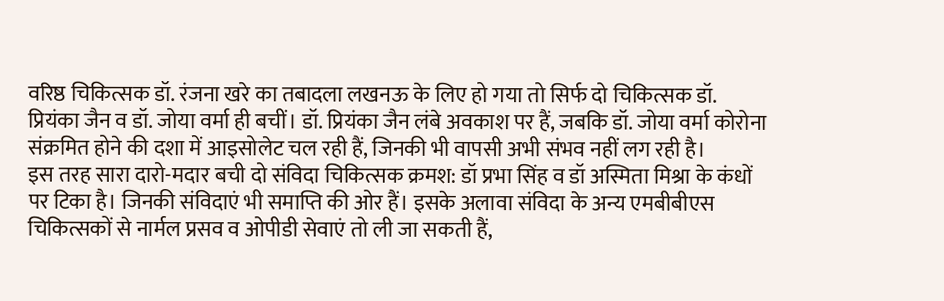वरिष्ठ चिकित्सक डॉ. रंजना खरे का तबादला लखनऊ के लिए हो गया तो सिर्फ दो चिकित्सक डॉ. प्रियंका जैन व डॉ. जोया वर्मा ही बचीं। डॉ. प्रियंका जैन लंबे अवकाश पर हैं, जबकि डॉ. जोया वर्मा कोरोना संक्रमित होने की दशा में आइसोलेट चल रही हैं, जिनकी भी वापसी अभी संभव नहीं लग रही है।
इस तरह सारा दारो-मदार बची दो संविदा चिकित्सक क्रमश: डॉ प्रभा सिंह व डॉ अस्मिता मिश्रा के कंधों पर टिका है। जिनकी संविदाएं भी समाप्ति की ओर हैं। इसके अलावा संविदा के अन्य एमबीबीएस चिकित्सकों से नार्मल प्रसव व ओपीडी सेवाएं तो ली जा सकती हैं,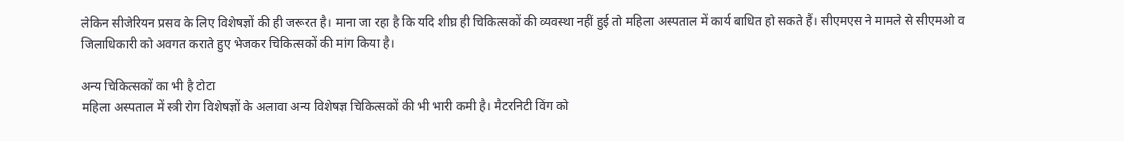लेकिन सीजेरियन प्रसव के लिए विशेषज्ञों की ही जरूरत है। माना जा रहा है कि यदि शीघ्र ही चिकित्सकों की व्यवस्था नहीं हुई तो महिला अस्पताल में कार्य बाधित हो सकते हैं। सीएमएस ने मामले से सीएमओ व जिलाधिकारी को अवगत कराते हुए भेजकर चिकित्सकों की मांग किया है।

अन्य चिकित्सकों का भी है टोटा
महिला अस्पताल में स्त्री रोग विशेषज्ञों के अलावा अन्य विशेषज्ञ चिकित्सकों की भी भारी कमी है। मैटरनिटी विंग को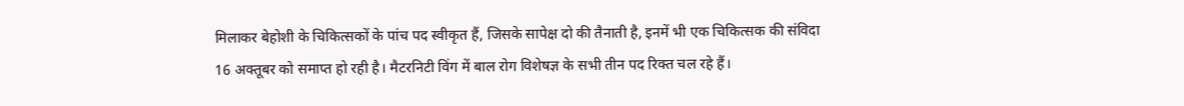मिलाकर बेहोशी के चिकित्सकों के पांच पद स्वीकृत हैं, जिसके सापेक्ष दो की तैनाती है, इनमें भी एक चिकित्सक की संविदा 16 अक्तूबर को समाप्त हो रही है। मैटरनिटी विंग में बाल रोग विशेषज्ञ के सभी तीन पद रिक्त चल रहे हैं।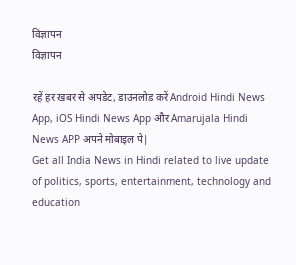विज्ञापन
विज्ञापन

रहें हर खबर से अपडेट, डाउनलोड करें Android Hindi News App, iOS Hindi News App और Amarujala Hindi News APP अपने मोबाइल पे|
Get all India News in Hindi related to live update of politics, sports, entertainment, technology and education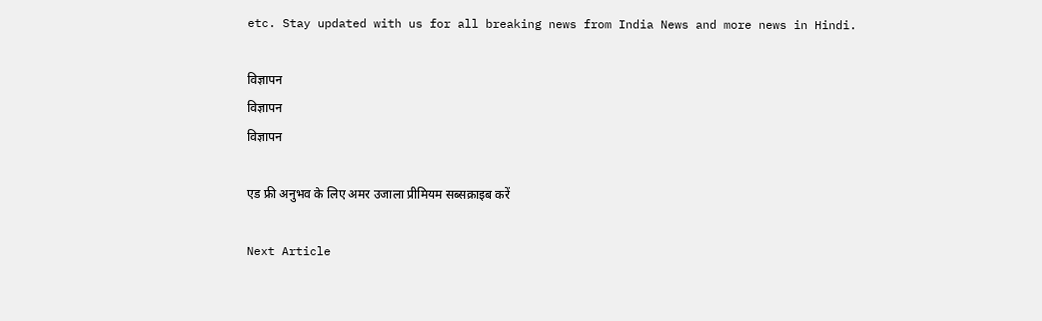etc. Stay updated with us for all breaking news from India News and more news in Hindi.

विज्ञापन
विज्ञापन
विज्ञापन

एड फ्री अनुभव के लिए अमर उजाला प्रीमियम सब्सक्राइब करें

Next Article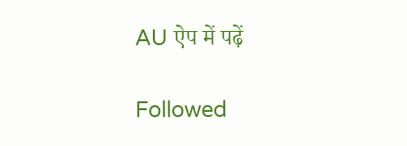AU ऐप में पढ़ें

Followed